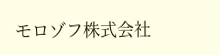モロゾフ株式会社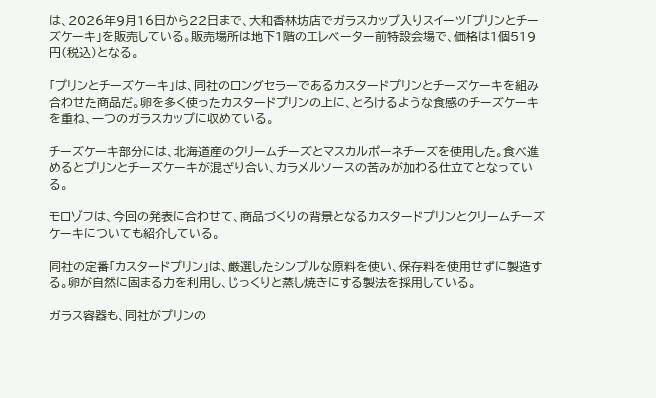は、2026年9月16日から22日まで、大和香林坊店でガラスカップ入りスイーツ「プリンとチーズケーキ」を販売している。販売場所は地下1階のエレベーター前特設会場で、価格は1個519円(税込)となる。

「プリンとチーズケーキ」は、同社のロングセラーであるカスタードプリンとチーズケーキを組み合わせた商品だ。卵を多く使ったカスタードプリンの上に、とろけるような食感のチーズケーキを重ね、一つのガラスカップに収めている。

チーズケーキ部分には、北海道産のクリームチーズとマスカルポーネチーズを使用した。食べ進めるとプリンとチーズケーキが混ざり合い、カラメルソースの苦みが加わる仕立てとなっている。

モロゾフは、今回の発表に合わせて、商品づくりの背景となるカスタードプリンとクリームチーズケーキについても紹介している。

同社の定番「カスタードプリン」は、厳選したシンプルな原料を使い、保存料を使用せずに製造する。卵が自然に固まる力を利用し、じっくりと蒸し焼きにする製法を採用している。

ガラス容器も、同社がプリンの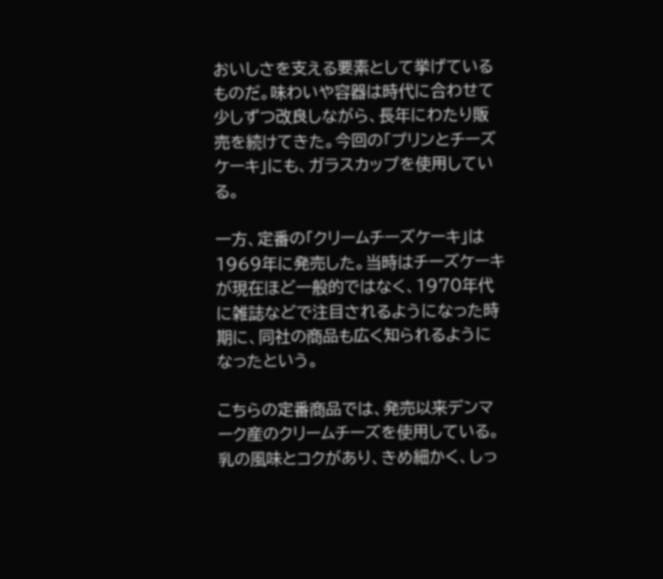おいしさを支える要素として挙げているものだ。味わいや容器は時代に合わせて少しずつ改良しながら、長年にわたり販売を続けてきた。今回の「プリンとチーズケーキ」にも、ガラスカップを使用している。

一方、定番の「クリームチーズケーキ」は1969年に発売した。当時はチーズケーキが現在ほど一般的ではなく、1970年代に雑誌などで注目されるようになった時期に、同社の商品も広く知られるようになったという。

こちらの定番商品では、発売以来デンマーク産のクリームチーズを使用している。乳の風味とコクがあり、きめ細かく、しっ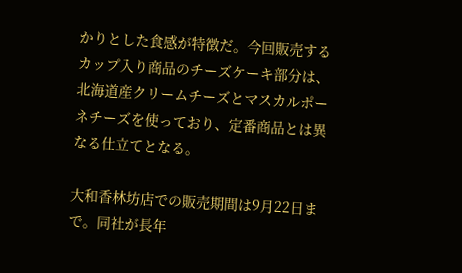かりとした食感が特徴だ。今回販売するカップ入り商品のチーズケーキ部分は、北海道産クリームチーズとマスカルポーネチーズを使っており、定番商品とは異なる仕立てとなる。

大和香林坊店での販売期間は9月22日まで。同社が長年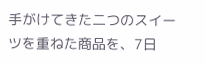手がけてきた二つのスイーツを重ねた商品を、7日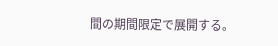間の期間限定で展開する。